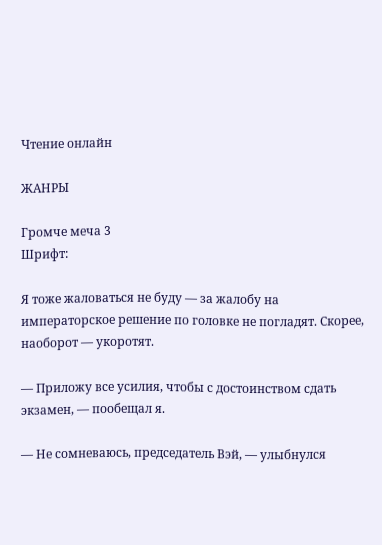Чтение онлайн

ЖАНРЫ

Громче меча 3
Шрифт:

Я тоже жаловаться не буду — за жалобу на императорское решение по головке не погладят. Скорее, наоборот — укоротят.

— Приложу все усилия, чтобы с достоинством сдать экзамен, — пообещал я.

— Не сомневаюсь, председатель Вэй, — улыбнулся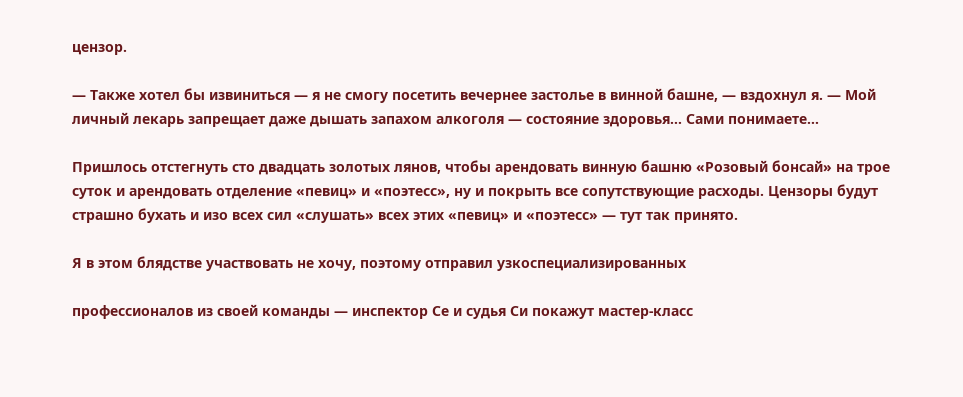цензор.

— Также хотел бы извиниться — я не смогу посетить вечернее застолье в винной башне, — вздохнул я. — Мой личный лекарь запрещает даже дышать запахом алкоголя — состояние здоровья… Сами понимаете…

Пришлось отстегнуть сто двадцать золотых лянов, чтобы арендовать винную башню «Розовый бонсай» на трое суток и арендовать отделение «певиц» и «поэтесс», ну и покрыть все сопутствующие расходы. Цензоры будут страшно бухать и изо всех сил «слушать» всех этих «певиц» и «поэтесс» — тут так принято.

Я в этом блядстве участвовать не хочу, поэтому отправил узкоспециализированных

профессионалов из своей команды — инспектор Се и судья Си покажут мастер-класс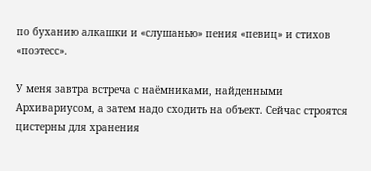по буханию алкашки и «слушанью» пения «певиц» и стихов «поэтесс».

У меня завтра встреча с наёмниками, найденными Архивариусом, а затем надо сходить на объект. Сейчас строятся цистерны для хранения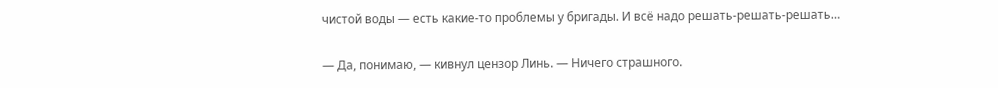чистой воды — есть какие-то проблемы у бригады. И всё надо решать-решать-решать…

— Да, понимаю, — кивнул цензор Линь. — Ничего страшного.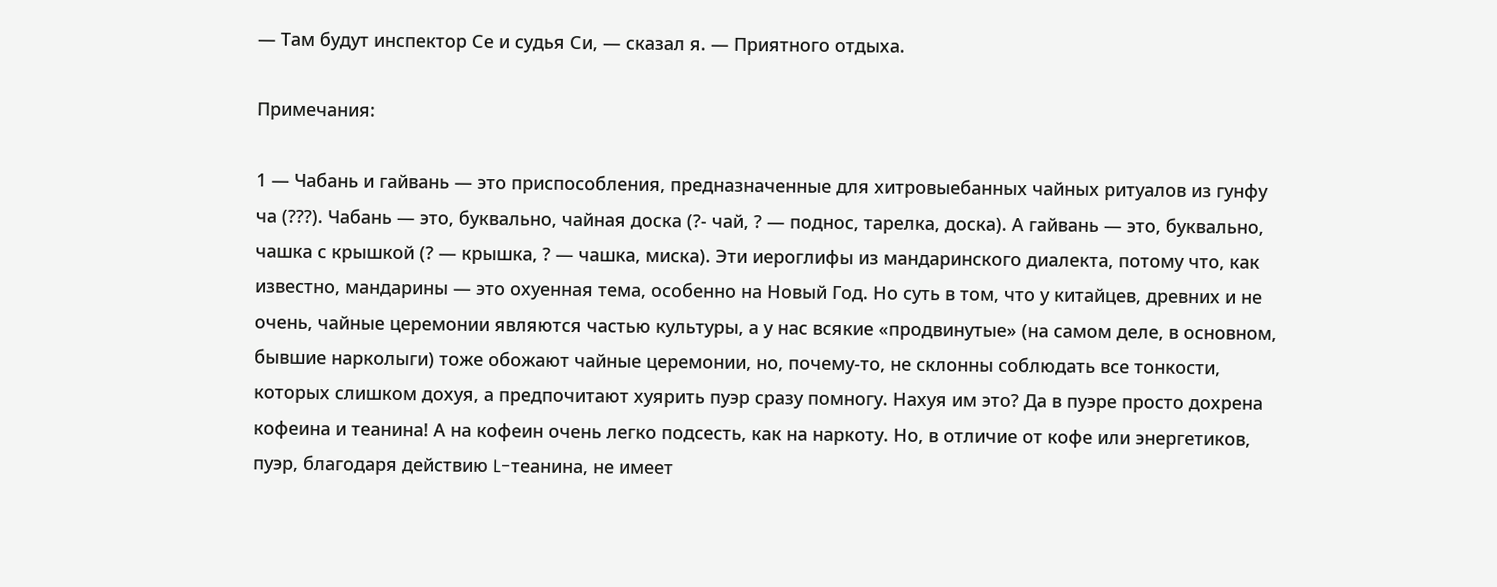— Там будут инспектор Се и судья Си, — сказал я. — Приятного отдыха.

Примечания:

1 — Чабань и гайвань — это приспособления, предназначенные для хитровыебанных чайных ритуалов из гунфу ча (???). Чабань — это, буквально, чайная доска (?- чай, ? — поднос, тарелка, доска). А гайвань — это, буквально, чашка с крышкой (? — крышка, ? — чашка, миска). Эти иероглифы из мандаринского диалекта, потому что, как известно, мандарины — это охуенная тема, особенно на Новый Год. Но суть в том, что у китайцев, древних и не очень, чайные церемонии являются частью культуры, а у нас всякие «продвинутые» (на самом деле, в основном, бывшие нарколыги) тоже обожают чайные церемонии, но, почему-то, не склонны соблюдать все тонкости, которых слишком дохуя, а предпочитают хуярить пуэр сразу помногу. Нахуя им это? Да в пуэре просто дохрена кофеина и теанина! А на кофеин очень легко подсесть, как на наркоту. Но, в отличие от кофе или энергетиков, пуэр, благодаря действию L-теанина, не имеет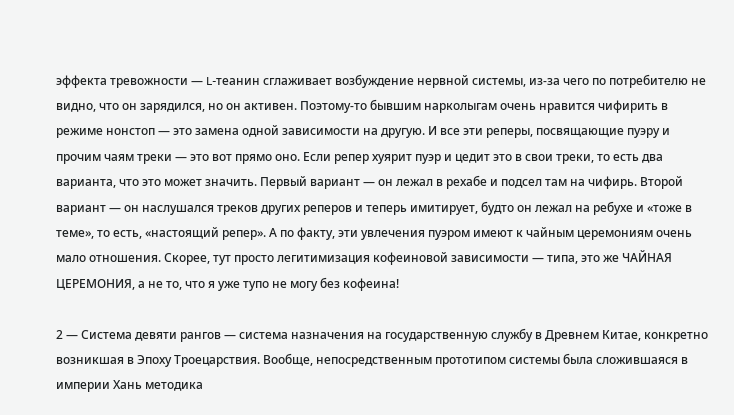эффекта тревожности — L-теанин сглаживает возбуждение нервной системы, из-за чего по потребителю не видно, что он зарядился, но он активен. Поэтому-то бывшим нарколыгам очень нравится чифирить в режиме нонстоп — это замена одной зависимости на другую. И все эти реперы, посвящающие пуэру и прочим чаям треки — это вот прямо оно. Если репер хуярит пуэр и цедит это в свои треки, то есть два варианта, что это может значить. Первый вариант — он лежал в рехабе и подсел там на чифирь. Второй вариант — он наслушался треков других реперов и теперь имитирует, будто он лежал на ребухе и «тоже в теме», то есть, «настоящий репер». А по факту, эти увлечения пуэром имеют к чайным церемониям очень мало отношения. Скорее, тут просто легитимизация кофеиновой зависимости — типа, это же ЧАЙНАЯ ЦЕРЕМОНИЯ, а не то, что я уже тупо не могу без кофеина!

2 — Система девяти рангов — система назначения на государственную службу в Древнем Китае, конкретно возникшая в Эпоху Троецарствия. Вообще, непосредственным прототипом системы была сложившаяся в империи Хань методика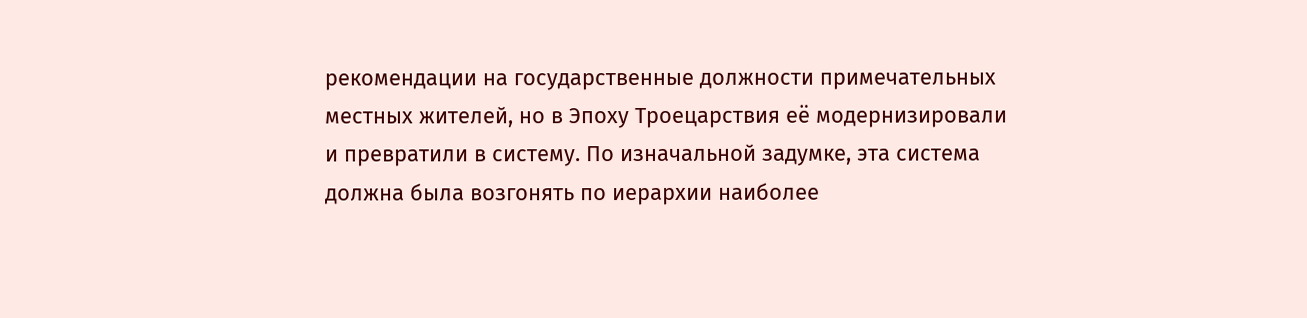рекомендации на государственные должности примечательных местных жителей, но в Эпоху Троецарствия её модернизировали и превратили в систему. По изначальной задумке, эта система должна была возгонять по иерархии наиболее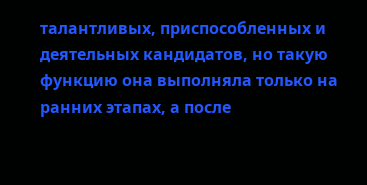талантливых, приспособленных и деятельных кандидатов, но такую функцию она выполняла только на ранних этапах, а после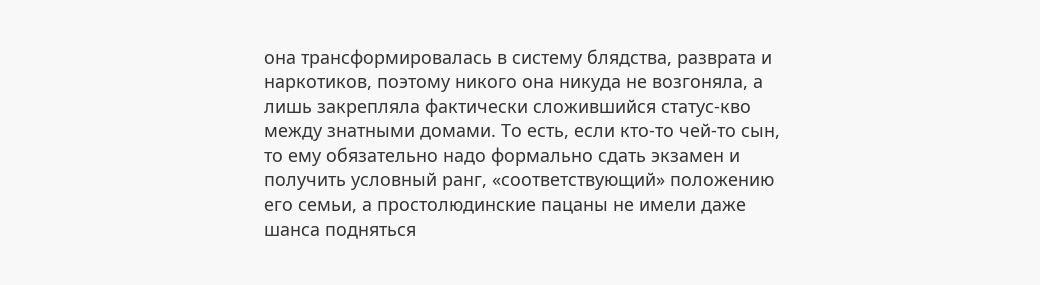она трансформировалась в систему блядства, разврата и наркотиков, поэтому никого она никуда не возгоняла, а лишь закрепляла фактически сложившийся статус-кво между знатными домами. То есть, если кто-то чей-то сын, то ему обязательно надо формально сдать экзамен и получить условный ранг, «соответствующий» положению его семьи, а простолюдинские пацаны не имели даже шанса подняться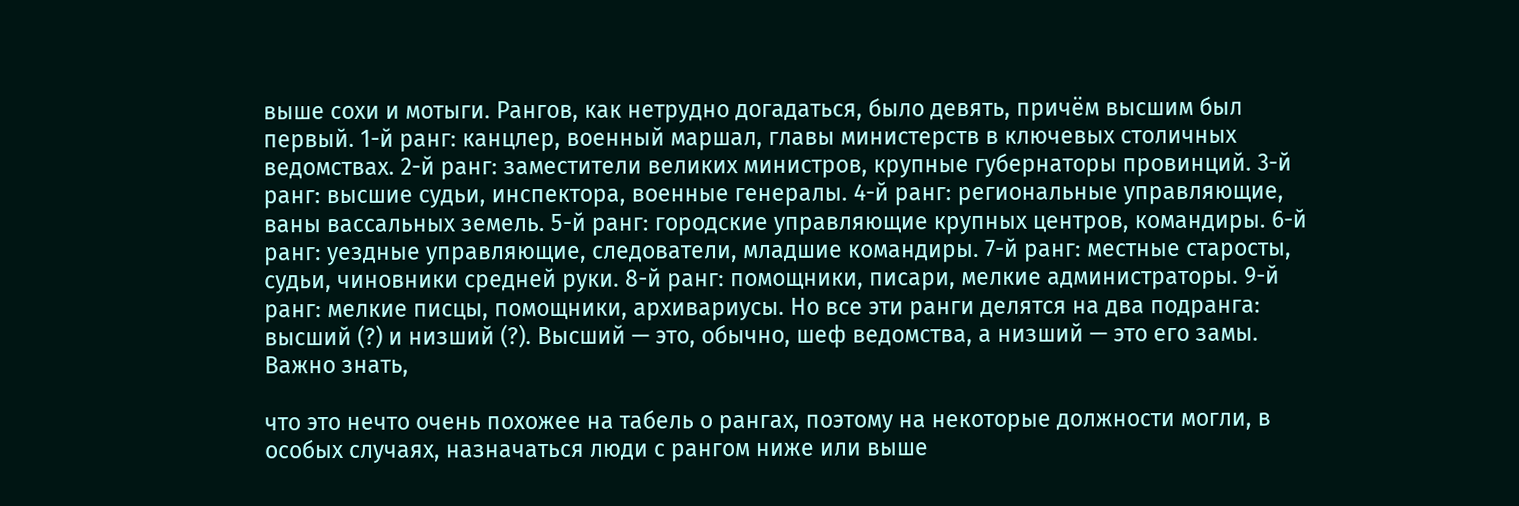выше сохи и мотыги. Рангов, как нетрудно догадаться, было девять, причём высшим был первый. 1-й ранг: канцлер, военный маршал, главы министерств в ключевых столичных ведомствах. 2-й ранг: заместители великих министров, крупные губернаторы провинций. 3-й ранг: высшие судьи, инспектора, военные генералы. 4-й ранг: региональные управляющие, ваны вассальных земель. 5-й ранг: городские управляющие крупных центров, командиры. 6-й ранг: уездные управляющие, следователи, младшие командиры. 7-й ранг: местные старосты, судьи, чиновники средней руки. 8-й ранг: помощники, писари, мелкие администраторы. 9-й ранг: мелкие писцы, помощники, архивариусы. Но все эти ранги делятся на два подранга: высший (?) и низший (?). Высший — это, обычно, шеф ведомства, а низший — это его замы. Важно знать,

что это нечто очень похожее на табель о рангах, поэтому на некоторые должности могли, в особых случаях, назначаться люди с рангом ниже или выше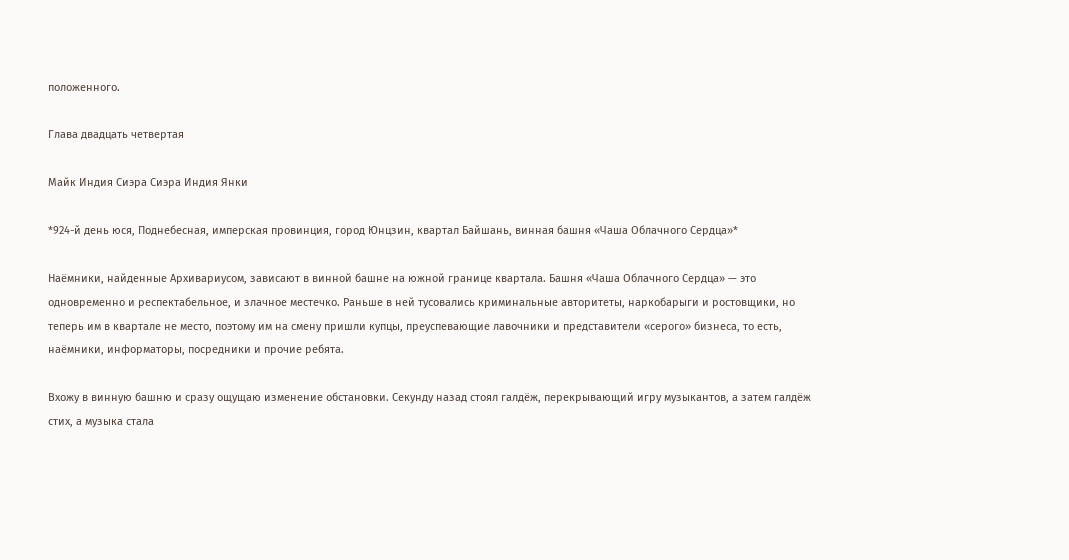положенного.

Глава двадцать четвертая

Майк Индия Сиэра Сиэра Индия Янки

*924-й день юся, Поднебесная, имперская провинция, город Юнцзин, квартал Байшань, винная башня «Чаша Облачного Сердца»*

Наёмники, найденные Архивариусом, зависают в винной башне на южной границе квартала. Башня «Чаша Облачного Сердца» — это одновременно и респектабельное, и злачное местечко. Раньше в ней тусовались криминальные авторитеты, наркобарыги и ростовщики, но теперь им в квартале не место, поэтому им на смену пришли купцы, преуспевающие лавочники и представители «серого» бизнеса, то есть, наёмники, информаторы, посредники и прочие ребята.

Вхожу в винную башню и сразу ощущаю изменение обстановки. Секунду назад стоял галдёж, перекрывающий игру музыкантов, а затем галдёж стих, а музыка стала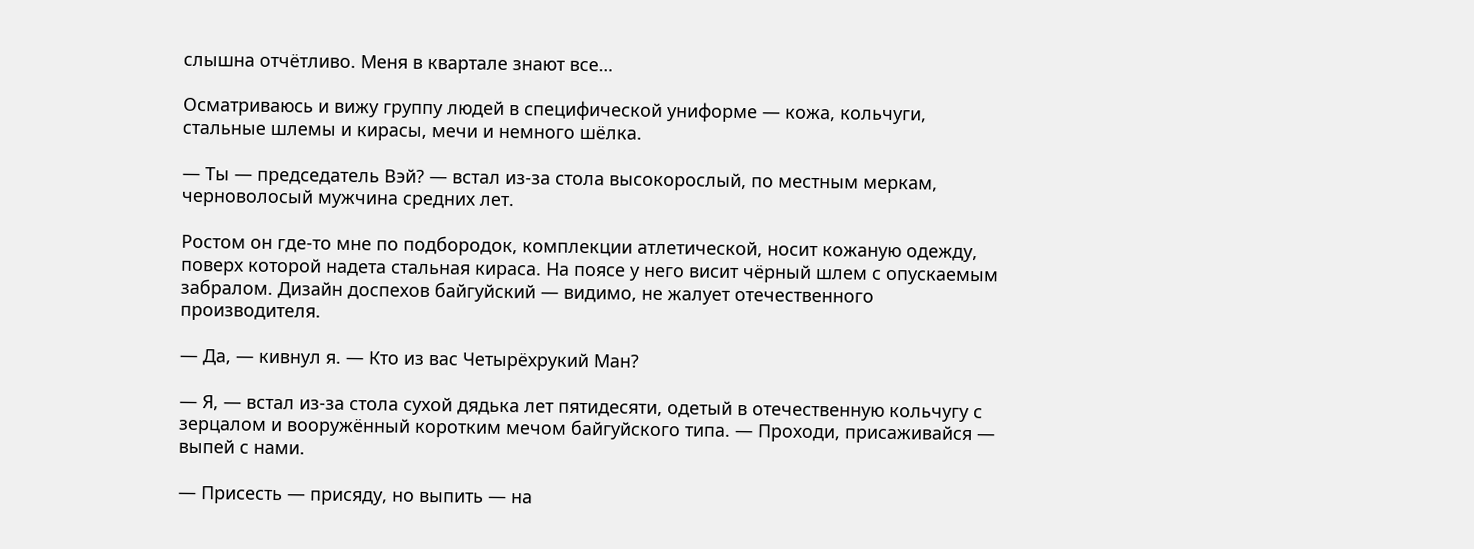слышна отчётливо. Меня в квартале знают все…

Осматриваюсь и вижу группу людей в специфической униформе — кожа, кольчуги, стальные шлемы и кирасы, мечи и немного шёлка.

— Ты — председатель Вэй? — встал из-за стола высокорослый, по местным меркам, черноволосый мужчина средних лет.

Ростом он где-то мне по подбородок, комплекции атлетической, носит кожаную одежду, поверх которой надета стальная кираса. На поясе у него висит чёрный шлем с опускаемым забралом. Дизайн доспехов байгуйский — видимо, не жалует отечественного производителя.

— Да, — кивнул я. — Кто из вас Четырёхрукий Ман?

— Я, — встал из-за стола сухой дядька лет пятидесяти, одетый в отечественную кольчугу с зерцалом и вооружённый коротким мечом байгуйского типа. — Проходи, присаживайся — выпей с нами.

— Присесть — присяду, но выпить — на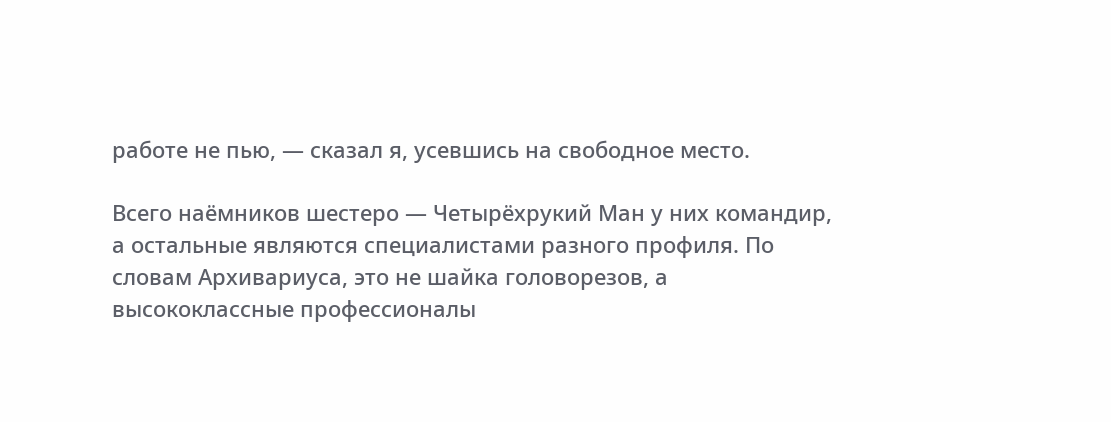работе не пью, — сказал я, усевшись на свободное место.

Всего наёмников шестеро — Четырёхрукий Ман у них командир, а остальные являются специалистами разного профиля. По словам Архивариуса, это не шайка головорезов, а высококлассные профессионалы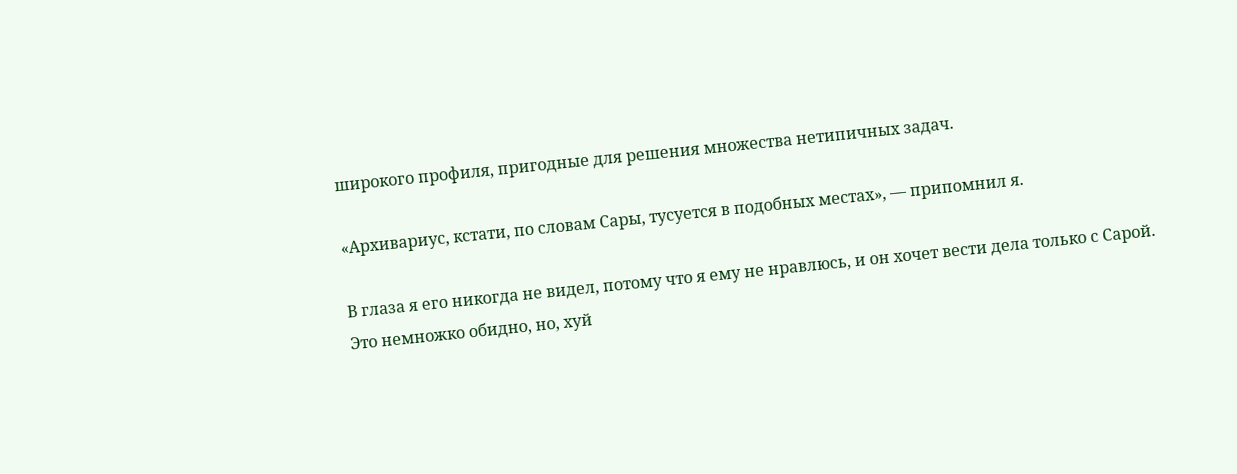широкого профиля, пригодные для решения множества нетипичных задач.

«Архивариус, кстати, по словам Сары, тусуется в подобных местах», — припомнил я.

В глаза я его никогда не видел, потому что я ему не нравлюсь, и он хочет вести дела только с Сарой. Это немножко обидно, но, хуй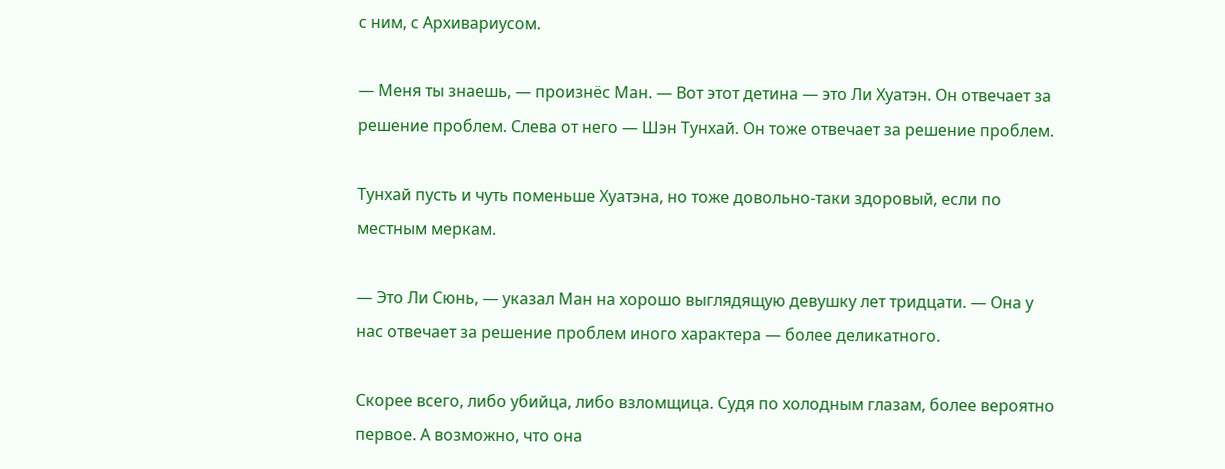с ним, с Архивариусом.

— Меня ты знаешь, — произнёс Ман. — Вот этот детина — это Ли Хуатэн. Он отвечает за решение проблем. Слева от него — Шэн Тунхай. Он тоже отвечает за решение проблем.

Тунхай пусть и чуть поменьше Хуатэна, но тоже довольно-таки здоровый, если по местным меркам.

— Это Ли Сюнь, — указал Ман на хорошо выглядящую девушку лет тридцати. — Она у нас отвечает за решение проблем иного характера — более деликатного.

Скорее всего, либо убийца, либо взломщица. Судя по холодным глазам, более вероятно первое. А возможно, что она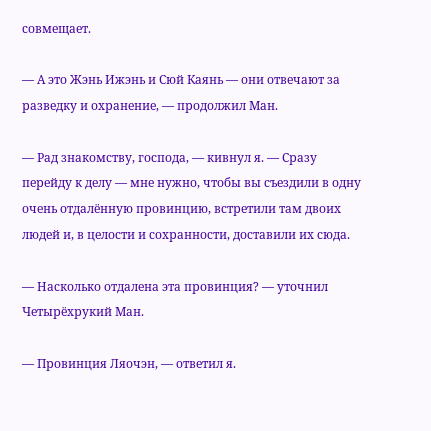совмещает.

— А это Жэнь Ижэнь и Сюй Каянь — они отвечают за разведку и охранение, — продолжил Ман.

— Рад знакомству, господа, — кивнул я. — Сразу перейду к делу — мне нужно, чтобы вы съездили в одну очень отдалённую провинцию, встретили там двоих людей и, в целости и сохранности, доставили их сюда.

— Насколько отдалена эта провинция? — уточнил Четырёхрукий Ман.

— Провинция Ляочэн, — ответил я.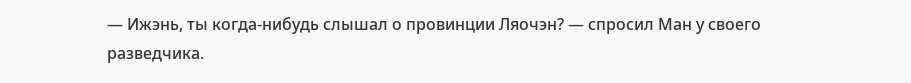— Ижэнь, ты когда-нибудь слышал о провинции Ляочэн? — спросил Ман у своего разведчика.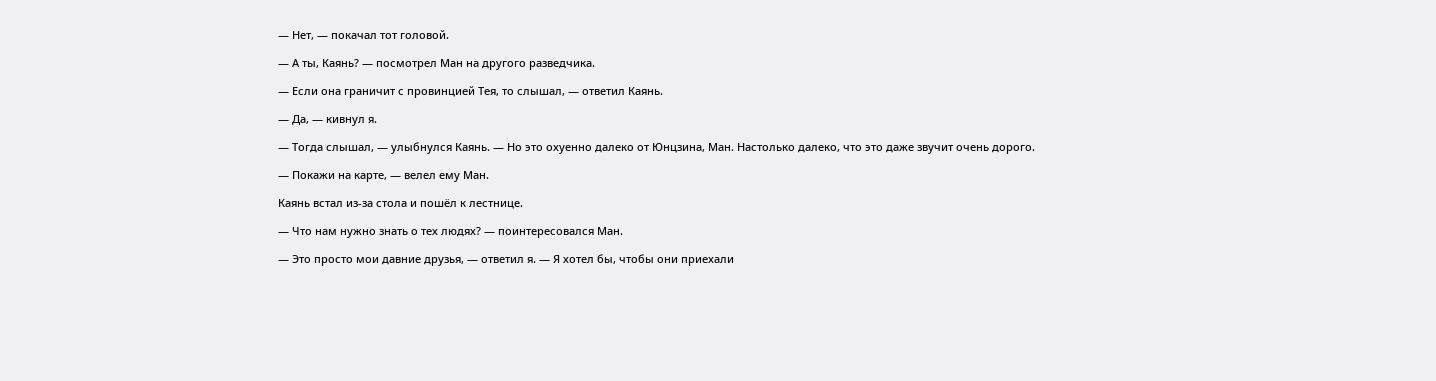— Нет, — покачал тот головой.

— А ты, Каянь? — посмотрел Ман на другого разведчика.

— Если она граничит с провинцией Тея, то слышал, — ответил Каянь.

— Да, — кивнул я.

— Тогда слышал, — улыбнулся Каянь. — Но это охуенно далеко от Юнцзина, Ман. Настолько далеко, что это даже звучит очень дорого.

— Покажи на карте, — велел ему Ман.

Каянь встал из-за стола и пошёл к лестнице.

— Что нам нужно знать о тех людях? — поинтересовался Ман.

— Это просто мои давние друзья, — ответил я. — Я хотел бы, чтобы они приехали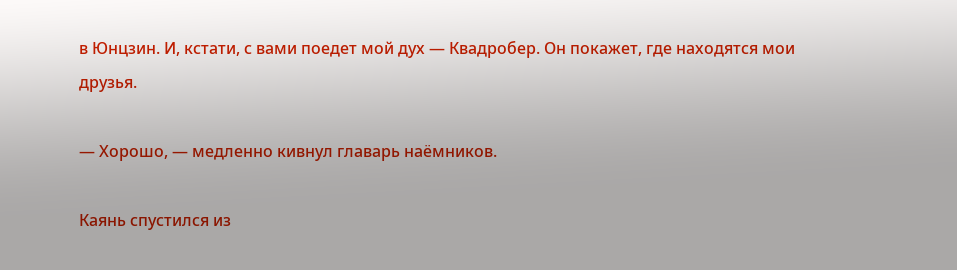в Юнцзин. И, кстати, с вами поедет мой дух — Квадробер. Он покажет, где находятся мои друзья.

— Хорошо, — медленно кивнул главарь наёмников.

Каянь спустился из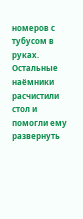номеров с тубусом в руках. Остальные наёмники расчистили стол и помогли ему развернуть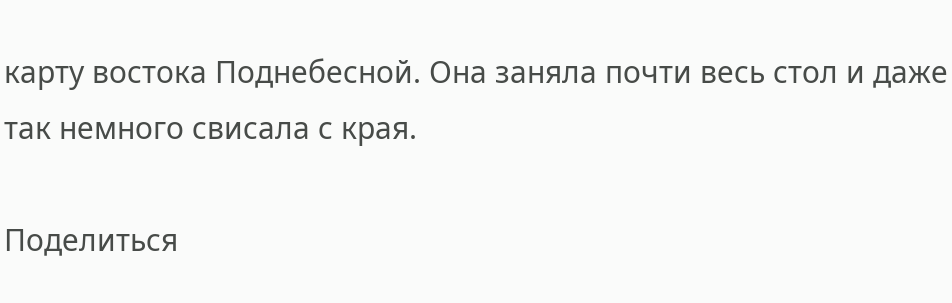карту востока Поднебесной. Она заняла почти весь стол и даже так немного свисала с края.

Поделиться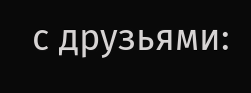с друзьями: